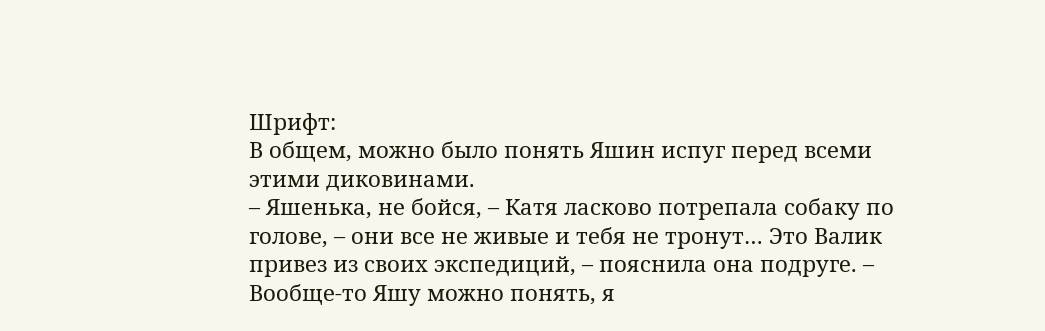Шрифт:
В общем, можно было понять Яшин испуг перед всеми этими диковинами.
– Яшенька, не бойся, – Катя ласково потрепала собаку по голове, – они все не живые и тебя не тронут… Это Валик привез из своих экспедиций, – пояснила она подруге. – Вообще-то Яшу можно понять, я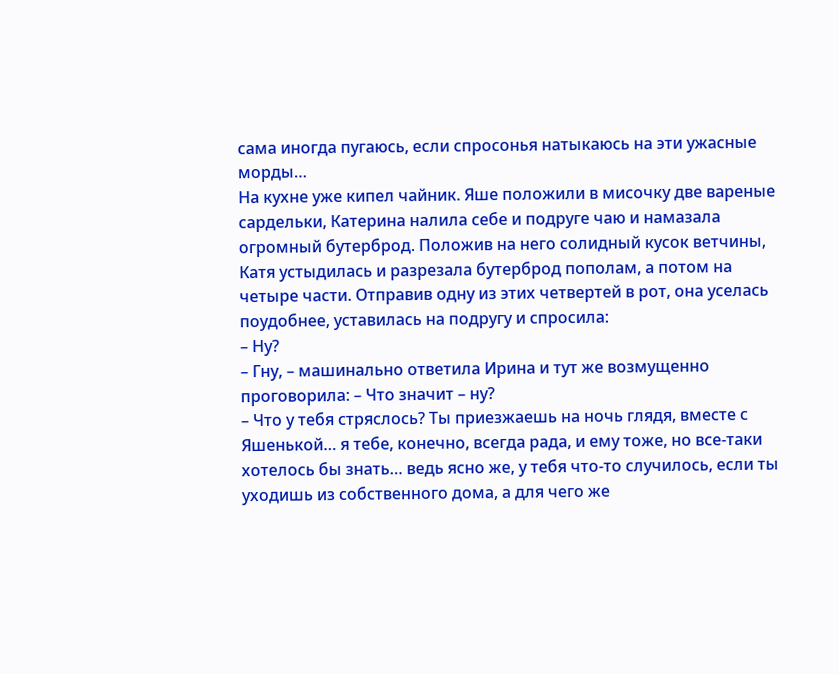сама иногда пугаюсь, если спросонья натыкаюсь на эти ужасные морды…
На кухне уже кипел чайник. Яше положили в мисочку две вареные сардельки, Катерина налила себе и подруге чаю и намазала огромный бутерброд. Положив на него солидный кусок ветчины, Катя устыдилась и разрезала бутерброд пополам, а потом на четыре части. Отправив одну из этих четвертей в рот, она уселась поудобнее, уставилась на подругу и спросила:
– Ну?
– Гну, – машинально ответила Ирина и тут же возмущенно проговорила: – Что значит – ну?
– Что у тебя стряслось? Ты приезжаешь на ночь глядя, вместе с Яшенькой… я тебе, конечно, всегда рада, и ему тоже, но все-таки хотелось бы знать… ведь ясно же, у тебя что-то случилось, если ты уходишь из собственного дома, а для чего же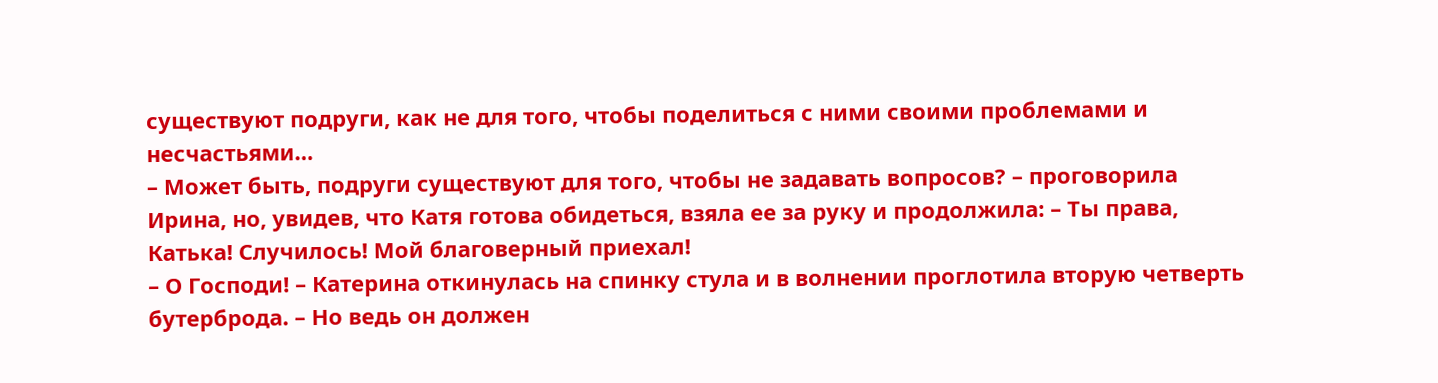существуют подруги, как не для того, чтобы поделиться с ними своими проблемами и несчастьями…
– Может быть, подруги существуют для того, чтобы не задавать вопросов? – проговорила Ирина, но, увидев, что Катя готова обидеться, взяла ее за руку и продолжила: – Ты права, Катька! Случилось! Мой благоверный приехал!
– О Господи! – Катерина откинулась на спинку стула и в волнении проглотила вторую четверть бутерброда. – Но ведь он должен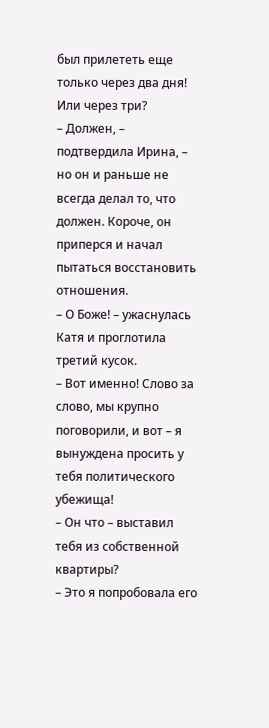был прилететь еще только через два дня! Или через три?
– Должен, – подтвердила Ирина, – но он и раньше не всегда делал то, что должен. Короче, он приперся и начал пытаться восстановить отношения.
– О Боже! – ужаснулась Катя и проглотила третий кусок.
– Вот именно! Слово за слово, мы крупно поговорили, и вот – я вынуждена просить у тебя политического убежища!
– Он что – выставил тебя из собственной квартиры?
– Это я попробовала его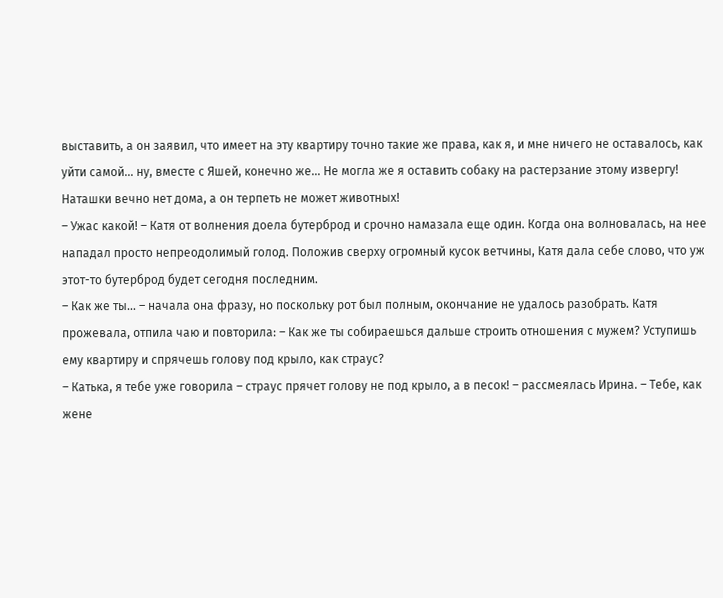выставить, а он заявил, что имеет на эту квартиру точно такие же права, как я, и мне ничего не оставалось, как уйти самой… ну, вместе с Яшей, конечно же… Не могла же я оставить собаку на растерзание этому извергу! Наташки вечно нет дома, а он терпеть не может животных!
– Ужас какой! – Катя от волнения доела бутерброд и срочно намазала еще один. Когда она волновалась, на нее нападал просто непреодолимый голод. Положив сверху огромный кусок ветчины, Катя дала себе слово, что уж этот-то бутерброд будет сегодня последним.
– Как же ты… – начала она фразу, но поскольку рот был полным, окончание не удалось разобрать. Катя прожевала, отпила чаю и повторила: – Как же ты собираешься дальше строить отношения с мужем? Уступишь ему квартиру и спрячешь голову под крыло, как страус?
– Катька, я тебе уже говорила – страус прячет голову не под крыло, а в песок! – рассмеялась Ирина. – Тебе, как жене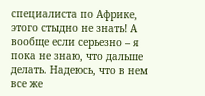специалиста по Африке, этого стыдно не знать! А вообще если серьезно – я пока не знаю, что дальше делать. Надеюсь, что в нем все же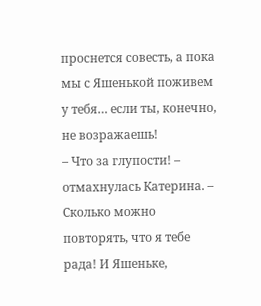проснется совесть, а пока мы с Яшенькой поживем у тебя… если ты, конечно, не возражаешь!
– Что за глупости! – отмахнулась Катерина. – Сколько можно повторять, что я тебе рада! И Яшеньке,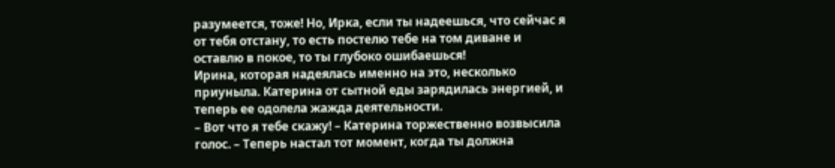разумеется, тоже! Но, Ирка, если ты надеешься, что сейчас я от тебя отстану, то есть постелю тебе на том диване и оставлю в покое, то ты глубоко ошибаешься!
Ирина, которая надеялась именно на это, несколько приуныла. Катерина от сытной еды зарядилась энергией, и теперь ее одолела жажда деятельности.
– Вот что я тебе скажу! – Катерина торжественно возвысила голос. – Теперь настал тот момент, когда ты должна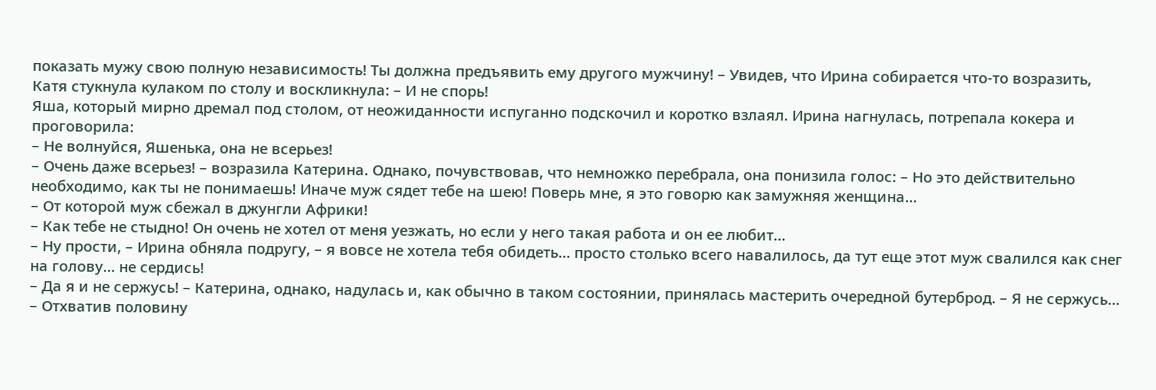показать мужу свою полную независимость! Ты должна предъявить ему другого мужчину! – Увидев, что Ирина собирается что-то возразить, Катя стукнула кулаком по столу и воскликнула: – И не спорь!
Яша, который мирно дремал под столом, от неожиданности испуганно подскочил и коротко взлаял. Ирина нагнулась, потрепала кокера и проговорила:
– Не волнуйся, Яшенька, она не всерьез!
– Очень даже всерьез! – возразила Катерина. Однако, почувствовав, что немножко перебрала, она понизила голос: – Но это действительно необходимо, как ты не понимаешь! Иначе муж сядет тебе на шею! Поверь мне, я это говорю как замужняя женщина…
– От которой муж сбежал в джунгли Африки!
– Как тебе не стыдно! Он очень не хотел от меня уезжать, но если у него такая работа и он ее любит…
– Ну прости, – Ирина обняла подругу, – я вовсе не хотела тебя обидеть… просто столько всего навалилось, да тут еще этот муж свалился как снег на голову… не сердись!
– Да я и не сержусь! – Катерина, однако, надулась и, как обычно в таком состоянии, принялась мастерить очередной бутерброд. – Я не сержусь… – Отхватив половину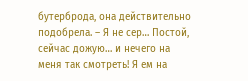бутерброда, она действительно подобрела. – Я не сер… Постой, сейчас дожую… и нечего на меня так смотреть! Я ем на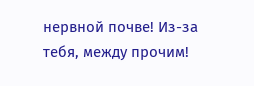нервной почве! Из-за тебя, между прочим!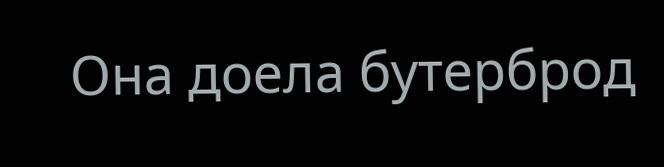Она доела бутерброд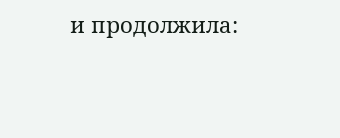и продолжила: